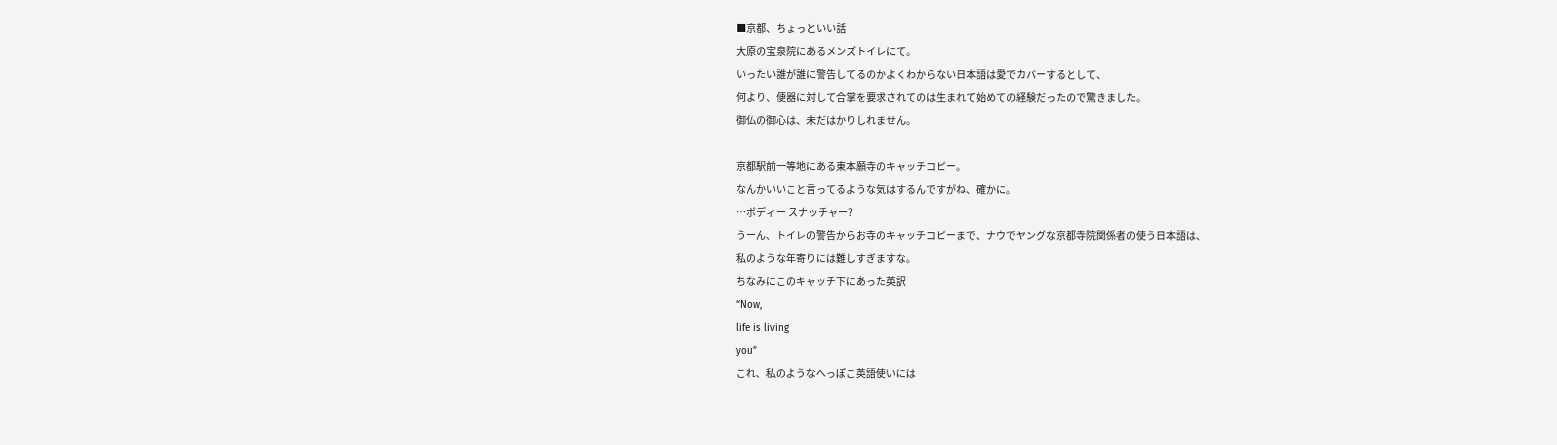■京都、ちょっといい話
大原の宝泉院にあるメンズトイレにて。
いったい誰が誰に警告してるのかよくわからない日本語は愛でカバーするとして、
何より、便器に対して合掌を要求されてのは生まれて始めての経験だったので驚きました。
御仏の御心は、未だはかりしれません。

京都駅前一等地にある東本願寺のキャッチコピー。
なんかいいこと言ってるような気はするんですがね、確かに。
…ボディー スナッチャー?
うーん、トイレの警告からお寺のキャッチコピーまで、ナウでヤングな京都寺院関係者の使う日本語は、
私のような年寄りには難しすぎますな。
ちなみにこのキャッチ下にあった英訳
“Now,
life is living
you”
これ、私のようなへっぽこ英語使いには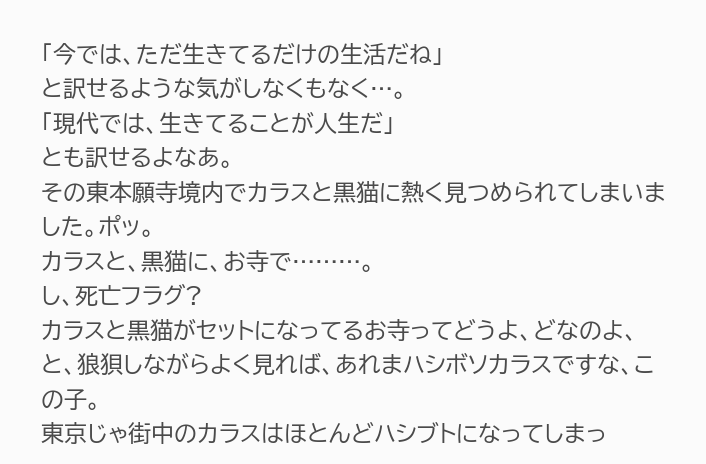「今では、ただ生きてるだけの生活だね」
と訳せるような気がしなくもなく…。
「現代では、生きてることが人生だ」
とも訳せるよなあ。
その東本願寺境内でカラスと黒猫に熱く見つめられてしまいました。ポッ。
カラスと、黒猫に、お寺で………。
し、死亡フラグ?
カラスと黒猫がセットになってるお寺ってどうよ、どなのよ、
と、狼狽しながらよく見れば、あれまハシボソカラスですな、この子。
東京じゃ街中のカラスはほとんどハシブトになってしまっ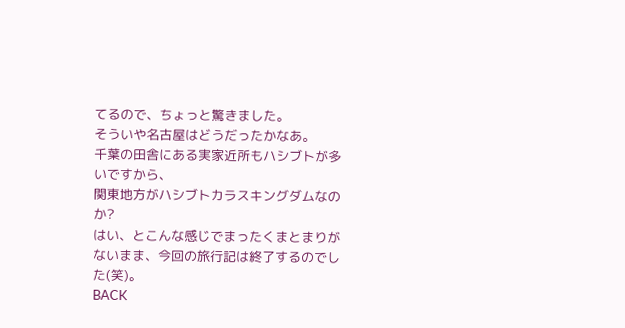てるので、ちょっと驚きました。
そういや名古屋はどうだったかなあ。
千葉の田舎にある実家近所もハシブトが多いですから、
関東地方がハシブトカラスキングダムなのか?
はい、とこんな感じでまったくまとまりがないまま、今回の旅行記は終了するのでした(笑)。
BACK